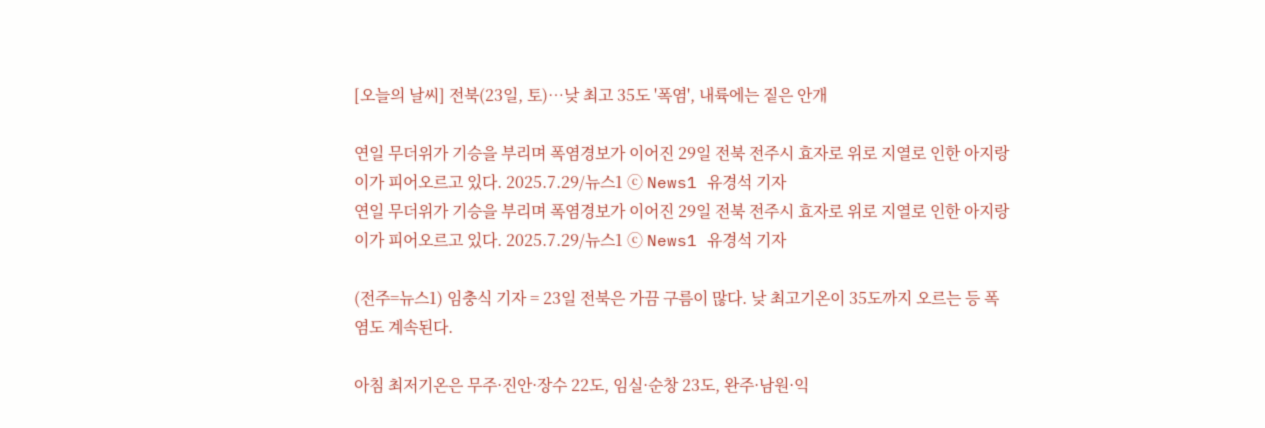[오늘의 날씨] 전북(23일, 토)…낮 최고 35도 '폭염', 내륙에는 짙은 안개

연일 무더위가 기승을 부리며 폭염경보가 이어진 29일 전북 전주시 효자로 위로 지열로 인한 아지랑이가 피어오르고 있다. 2025.7.29/뉴스1 ⓒ News1 유경석 기자
연일 무더위가 기승을 부리며 폭염경보가 이어진 29일 전북 전주시 효자로 위로 지열로 인한 아지랑이가 피어오르고 있다. 2025.7.29/뉴스1 ⓒ News1 유경석 기자

(전주=뉴스1) 임충식 기자 = 23일 전북은 가끔 구름이 많다. 낮 최고기온이 35도까지 오르는 등 폭염도 계속된다.

아침 최저기온은 무주·진안·장수 22도, 임실·순창 23도, 완주·남원·익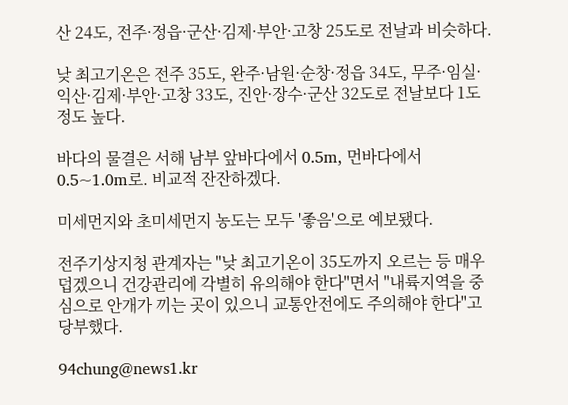산 24도, 전주·정읍·군산·김제·부안·고창 25도로 전날과 비슷하다.

낮 최고기온은 전주 35도, 완주·남원·순창·정읍 34도, 무주·임실·익산·김제·부안·고창 33도, 진안·장수·군산 32도로 전날보다 1도 정도 높다.

바다의 물결은 서해 남부 앞바다에서 0.5m, 먼바다에서 0.5~1.0m로. 비교적 잔잔하겠다.

미세먼지와 초미세먼지 농도는 모두 '좋음'으로 예보됐다.

전주기상지청 관계자는 "낮 최고기온이 35도까지 오르는 등 매우 덥겠으니 건강관리에 각별히 유의해야 한다"면서 "내륙지역을 중심으로 안개가 끼는 곳이 있으니 교통안전에도 주의해야 한다"고 당부했다.

94chung@news1.kr